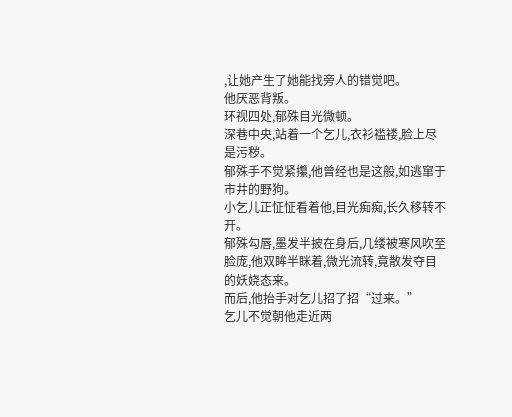,让她产生了她能找旁人的错觉吧。
他厌恶背叛。
环视四处,郁殊目光微顿。
深巷中央,站着一个乞儿,衣衫褴褛,脸上尽是污秽。
郁殊手不觉紧攥,他曾经也是这般,如逃窜于市井的野狗。
小乞儿正怔怔看着他,目光痴痴,长久移转不开。
郁殊勾唇,墨发半披在身后,几缕被寒风吹至脸庞,他双眸半眯着,微光流转,竟散发夺目的妖娆态来。
而后,他抬手对乞儿招了招“过来。”
乞儿不觉朝他走近两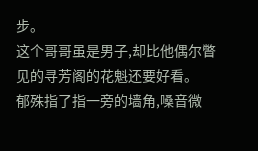步。
这个哥哥虽是男子,却比他偶尔瞥见的寻芳阁的花魁还要好看。
郁殊指了指一旁的墙角,嗓音微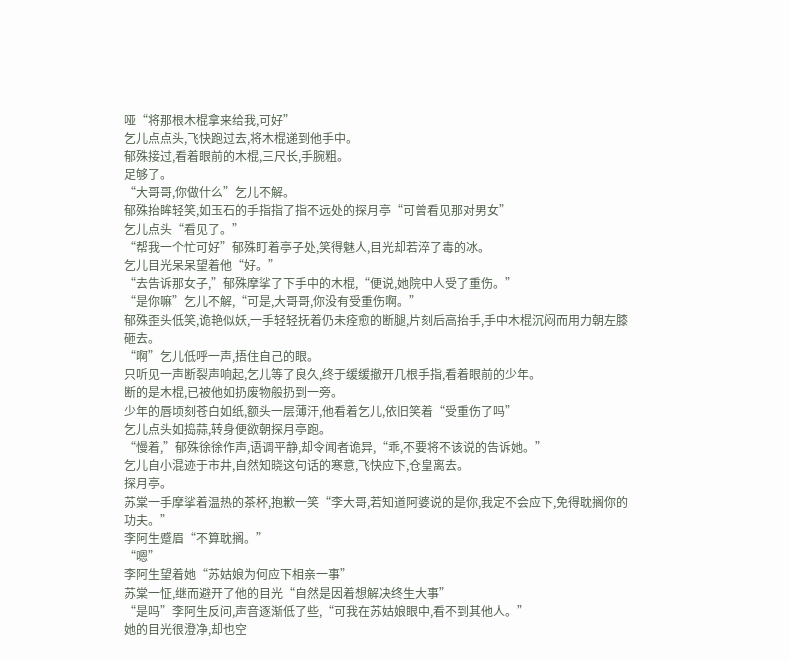哑“将那根木棍拿来给我,可好”
乞儿点点头,飞快跑过去,将木棍递到他手中。
郁殊接过,看着眼前的木棍,三尺长,手腕粗。
足够了。
“大哥哥,你做什么”乞儿不解。
郁殊抬眸轻笑,如玉石的手指指了指不远处的探月亭“可曾看见那对男女”
乞儿点头“看见了。”
“帮我一个忙可好”郁殊盯着亭子处,笑得魅人,目光却若淬了毒的冰。
乞儿目光呆呆望着他“好。”
“去告诉那女子,”郁殊摩挲了下手中的木棍,“便说,她院中人受了重伤。”
“是你嘛”乞儿不解,“可是,大哥哥,你没有受重伤啊。”
郁殊歪头低笑,诡艳似妖,一手轻轻抚着仍未痊愈的断腿,片刻后高抬手,手中木棍沉闷而用力朝左膝砸去。
“啊”乞儿低呼一声,捂住自己的眼。
只听见一声断裂声响起,乞儿等了良久,终于缓缓撤开几根手指,看着眼前的少年。
断的是木棍,已被他如扔废物般扔到一旁。
少年的唇顷刻苍白如纸,额头一层薄汗,他看着乞儿,依旧笑着“受重伤了吗”
乞儿点头如捣蒜,转身便欲朝探月亭跑。
“慢着,”郁殊徐徐作声,语调平静,却令闻者诡异,“乖,不要将不该说的告诉她。”
乞儿自小混迹于市井,自然知晓这句话的寒意,飞快应下,仓皇离去。
探月亭。
苏棠一手摩挲着温热的茶杯,抱歉一笑“李大哥,若知道阿婆说的是你,我定不会应下,免得耽搁你的功夫。”
李阿生蹙眉“不算耽搁。”
“嗯”
李阿生望着她“苏姑娘为何应下相亲一事”
苏棠一怔,继而避开了他的目光“自然是因着想解决终生大事”
“是吗”李阿生反问,声音逐渐低了些,“可我在苏姑娘眼中,看不到其他人。”
她的目光很澄净,却也空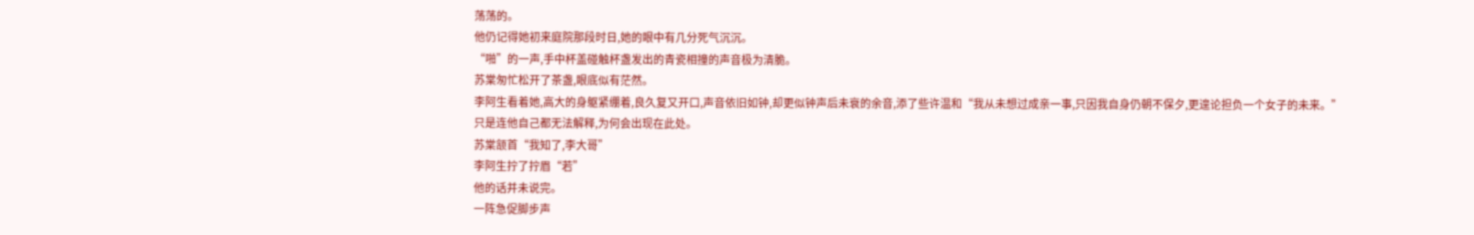荡荡的。
他仍记得她初来庭院那段时日,她的眼中有几分死气沉沉。
“啪”的一声,手中杯盖碰触杯盏发出的青瓷相撞的声音极为清脆。
苏棠匆忙松开了茶盏,眼底似有茫然。
李阿生看着她,高大的身躯紧绷着,良久复又开口,声音依旧如钟,却更似钟声后未衰的余音,添了些许温和“我从未想过成亲一事,只因我自身仍朝不保夕,更遑论担负一个女子的未来。”
只是连他自己都无法解释,为何会出现在此处。
苏棠颔首“我知了,李大哥”
李阿生拧了拧眉“若”
他的话并未说完。
一阵急促脚步声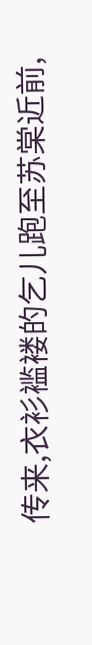传来,衣衫褴褛的乞儿跑至苏棠近前,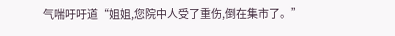气喘吁吁道“姐姐,您院中人受了重伤,倒在集市了。”